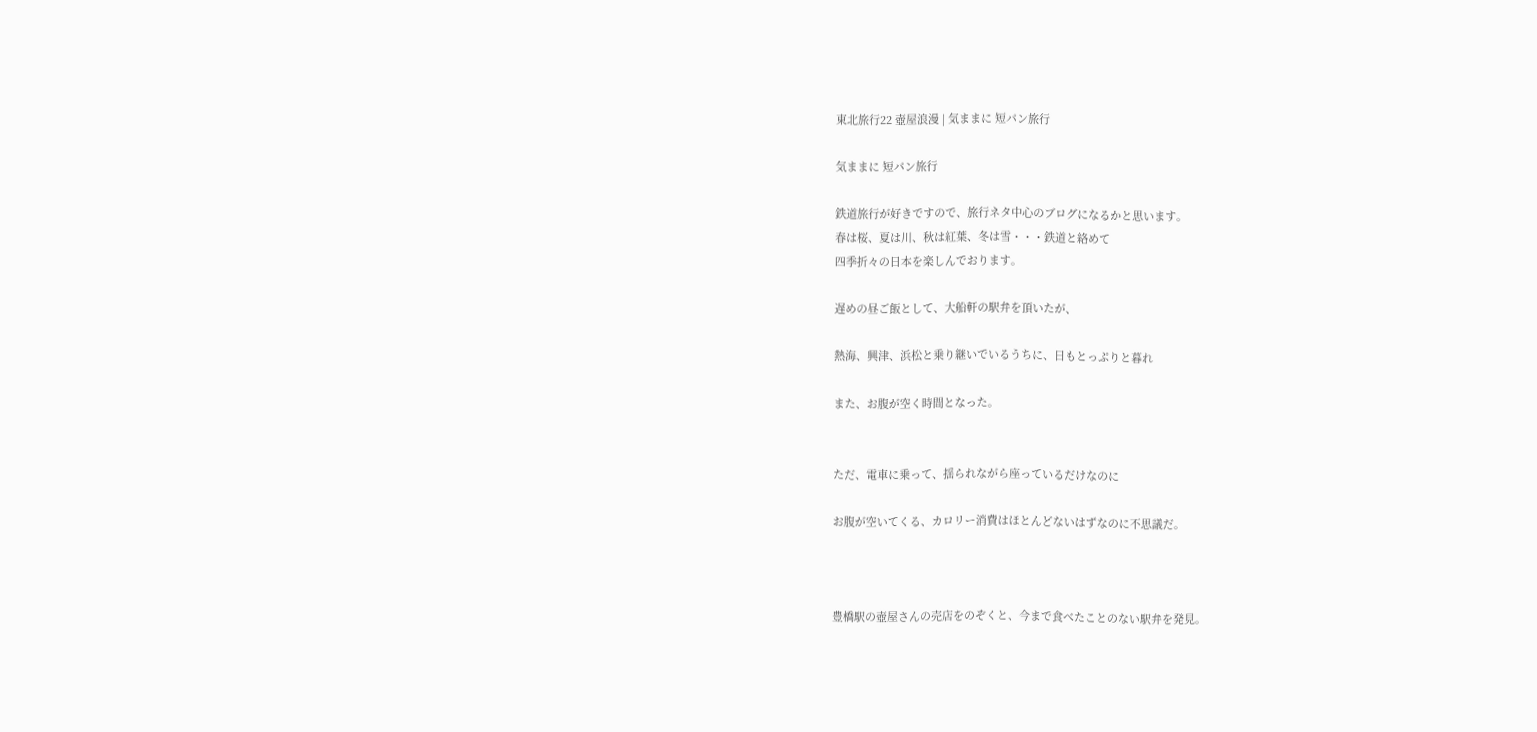東北旅行22 壺屋浪漫 | 気ままに 短パン旅行

気ままに 短パン旅行

鉄道旅行が好きですので、旅行ネタ中心のブログになるかと思います。
春は桜、夏は川、秋は紅葉、冬は雪・・・鉄道と絡めて
四季折々の日本を楽しんでおります。

遅めの昼ご飯として、大船軒の駅弁を頂いたが、

熱海、興津、浜松と乗り継いでいるうちに、日もとっぷりと暮れ

また、お腹が空く時間となった。


ただ、電車に乗って、揺られながら座っているだけなのに

お腹が空いてくる、カロリー消費はほとんどないはずなのに不思議だ。



豊橋駅の壺屋さんの売店をのぞくと、今まで食べたことのない駅弁を発見。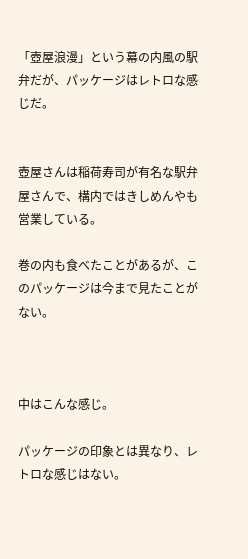「壺屋浪漫」という幕の内風の駅弁だが、パッケージはレトロな感じだ。


壺屋さんは稲荷寿司が有名な駅弁屋さんで、構内ではきしめんやも営業している。

巻の内も食べたことがあるが、このパッケージは今まで見たことがない。



中はこんな感じ。

パッケージの印象とは異なり、レトロな感じはない。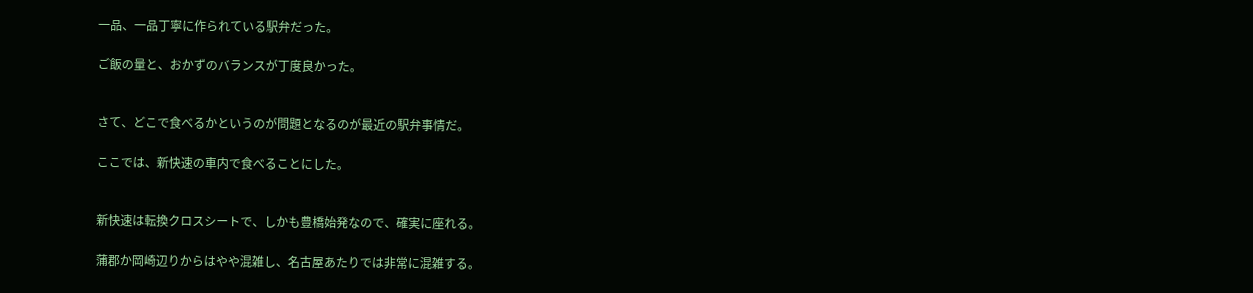一品、一品丁寧に作られている駅弁だった。

ご飯の量と、おかずのバランスが丁度良かった。


さて、どこで食べるかというのが問題となるのが最近の駅弁事情だ。

ここでは、新快速の車内で食べることにした。


新快速は転換クロスシートで、しかも豊橋始発なので、確実に座れる。

蒲郡か岡崎辺りからはやや混雑し、名古屋あたりでは非常に混雑する。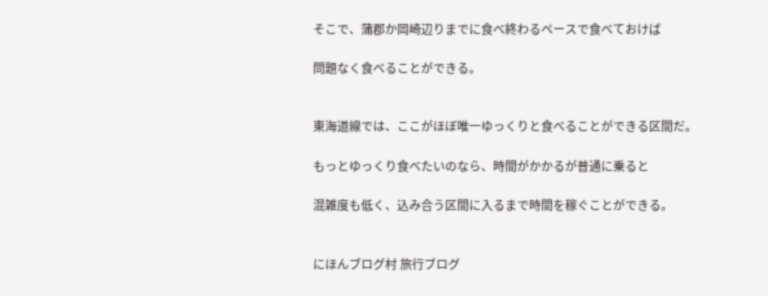そこで、蒲郡か岡崎辺りまでに食べ終わるペースで食べておけば

問題なく食べることができる。


東海道線では、ここがほぼ唯一ゆっくりと食べることができる区間だ。

もっとゆっくり食べたいのなら、時間がかかるが普通に乗ると

混雑度も低く、込み合う区間に入るまで時間を稼ぐことができる。


にほんブログ村 旅行ブログ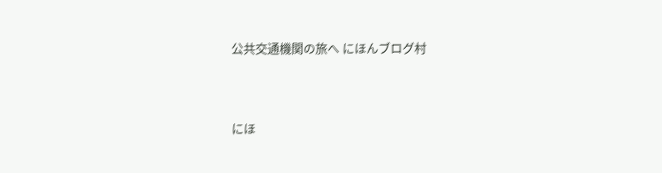公共交通機関の旅へ にほんブログ村


にほ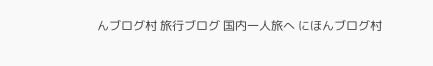んブログ村 旅行ブログ 国内一人旅へ にほんブログ村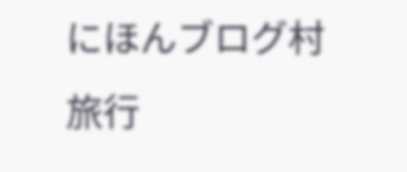にほんブログ村 旅行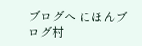ブログへ にほんブログ村